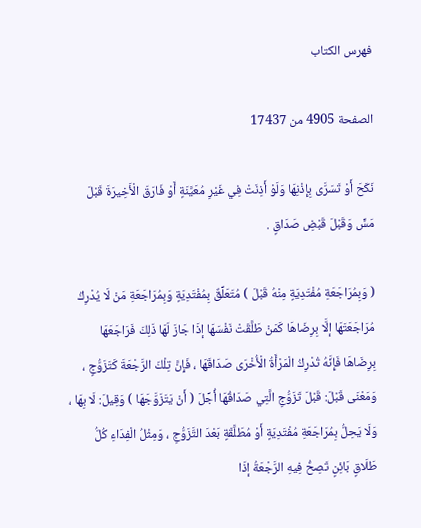فهرس الكتاب

الصفحة 4905 من 17437

نَكَحَ أَوْ تَسَرَّى بِإِذْنِهَا وَلَوْ أَذِنَتْ فِي غَيْرِ مُعَيَّنَةٍ أَوْ فَارَقَ الْأَخِيرَةَ قَبْلَ مَسٍّ وَقَبْلَ قَبْضِ صَدَاقٍ .

( وَبِمُرَاجَعَةِ مُفْتَدِيَةٍ مِنْهُ قَبْلَ ) مُتَعَلِّقٌ بِمُفْتَدِيَةٍ وَبِمُرَاجَعَةِ مَنْ لَا يُدْرِكُ مُرَاجَعَتَهَا إلَّا بِرِضَاهَا كَمَنْ طَلَّقَتْ نَفْسَهَا إذَا جَازَ لَهَا ذَلِكَ فَرَاجَعَهَا بِرِضَاهَا فَإِنَّهُ تُدْرِكُ الْمَرْأَةُ الْأُخْرَى صَدَاقَهَا ، فَإِنَّ تِلْكَ الرَّجْعَةَ كَتَزَوُّجٍ ، وَمَعْنَى قَبْلَ: قَبْلَ تَزَوُّجِ الَّتِي صَدَاقُهَا أُجِّلَ ( أَنْ يَتَزَوَّجَهَا ) وَقِيلَ: لَا بِهَا ، وَلَا يَحِلُّ بِمُرَاجَعَةِ مُفْتَدِيَةٍ أَوْ مُطَلَّقَةٍ بَعْدَ التَّزَوُّجِ ، وَمِثْلُ الْفِدَاءِ كُلُّ طَلَاقٍ بَائِنٍ تَصِحُّ فِيهِ الرَّجْعَةُ إذَا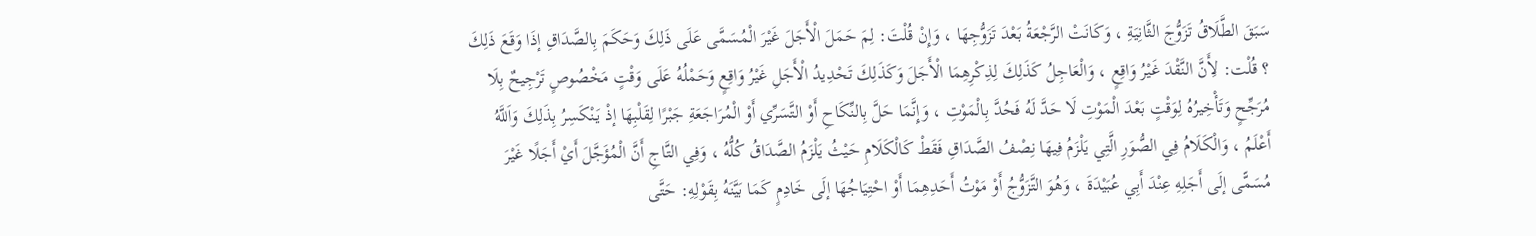سَبَقَ الطَّلَاقُ تَزَوُّجَ الثَّانِيَةِ ، وَكَانَتْ الرَّجْعَةُ بَعْدَ تَزَوُّجِهَا ، وَإِنْ قُلْتَ: لِمَ حَمَلَ الْأَجَلَ غَيْرَ الْمُسَمَّى عَلَى ذَلِكَ وَحَكَمَ بِالصَّدَاقِ إذَا وَقَعَ ذَلِكَ ؟ قُلْت: لِأَنَّ النَّقْدَ غَيْرُ وَاقِعٍ ، وَالْعَاجِلُ كَذَلِكَ لِذِكْرِهِمَا الْأَجَلَ وَكَذَلِكَ تَحْدِيدُ الْأَجَلِ غَيْرُ وَاقِعٍ وَحَمْلُهُ عَلَى وَقْتٍ مَخْصُوصٍ تَرْجِيحٌ بِلَا مُرَجِّحٍ وَتَأْخِيرُهُ لِوَقْتٍ بَعْدَ الْمَوْتِ لَا حَدَّ لَهُ فَحُدَّ بِالْمَوْتِ ، وَإِنَّمَا حَلَّ بِالنِّكَاحِ أَوْ التَّسَرِّي أَوْ الْمُرَاجَعَةِ جَبْرًا لِقَلْبِهَا إذْ يَنْكَسِرُ بِذَلِكَ وَاَللَّهُ أَعْلَمُ ، وَالْكَلَامُ فِي الصُّوَرِ الَّتِي يَلْزَمُ فِيهَا نِصْفُ الصَّدَاقِ فَقَطْ كَالْكَلَامِ حَيْثُ يَلْزَمُ الصَّدَاقُ كُلُّهُ ، وَفِي التَّاجِ أَنَّ الْمُؤَجَّلَ أَيْ أَجَلًا غَيْرَ مُسَمًّى إلَى أَجَلِهِ عِنْدَ أَبِي عُبَيْدَةَ ، وَهُوَ التَّزَوُّجُ أَوْ مَوْتُ أَحَدِهِمَا أَوْ احْتِيَاجُهَا إلَى خَادِمٍ كَمَا بَيَّنَهُ بِقَوْلِهِ: حَتَّى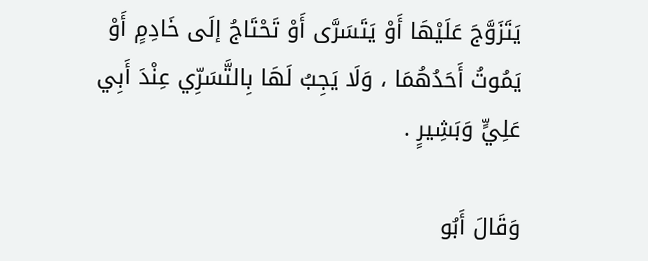يَتَزَوَّجَ عَلَيْهَا أَوْ يَتَسَرَّى أَوْ تَحْتَاجُ إلَى خَادِمٍ أَوْ يَمُوتُ أَحَدُهُمَا ، وَلَا يَجِبُ لَهَا بِالتَّسَرِّي عِنْدَ أَبِي عَلِيٍّ وَبَشِيرٍ .

وَقَالَ أَبُو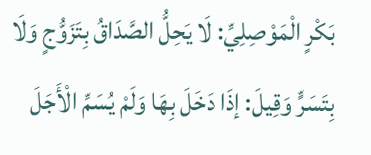بَكْرٍ الْمَوْصِلِيِّ: لَا يَحِلُّ الصَّدَاقُ بِتَزَوُّجٍ وَلَا بِتَسَرٍّ وَقِيلَ: إذَا دَخَلَ بِهَا وَلَمْ يُسَمِّ الْأَجَلَ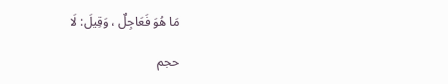مَا هُوَ فَعَاجِلٌ ، وَقِيلَ: لَا

حجم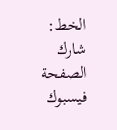الخط:
شارك الصفحة
فيسبوك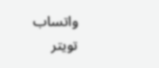واتساب تويتر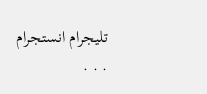تليجرام انستجرام
. . .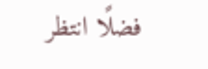فضلًا انتظر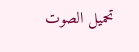تحميل الصوت